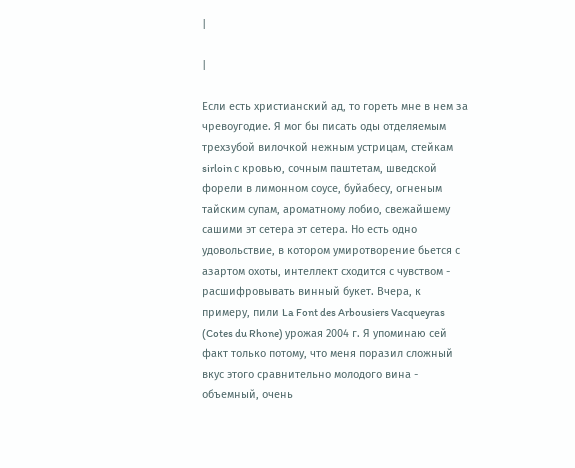|

|

Если есть христианский ад, то гореть мне в нем за чревоугодие. Я мог бы писать оды отделяемым трехзубой вилочкой нежным устрицам, стейкам sirloin с кровью, сочным паштетам, шведской форели в лимонном соусе, буйабесу, огненым тайским супам, ароматному лобио, свежайшему сашими эт сетера эт сетера. Но есть одно удовольствие, в котором умиротворение бьется с азартом охоты, интеллект сходится с чувством - расшифровывать винный букет. Вчера, к примеру, пили La Font des Arbousiers Vacqueyras (Cotes du Rhone) урожая 2004 г. Я упоминаю сей факт только потому, что меня поразил сложный вкус этого сравнительно молодого вина - объемный, очень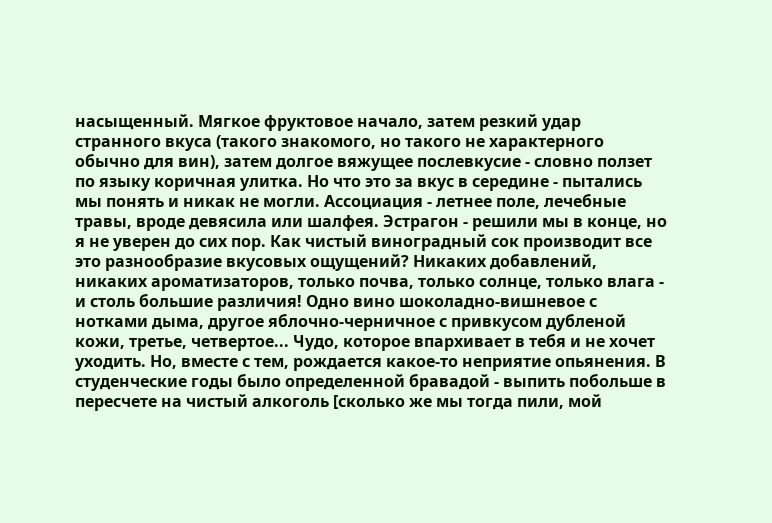насыщенный. Мягкое фруктовое начало, затем резкий удар странного вкуса (такого знакомого, но такого не характерного обычно для вин), затем долгое вяжущее послевкусие - словно ползет по языку коричная улитка. Но что это за вкус в середине - пытались мы понять и никак не могли. Ассоциация - летнее поле, лечебные травы, вроде девясила или шалфея. Эстрагон - решили мы в конце, но я не уверен до сих пор. Как чистый виноградный сок производит все это разнообразие вкусовых ощущений? Никаких добавлений, никаких ароматизаторов, только почва, только солнце, только влага - и столь большие различия! Одно вино шоколадно-вишневое с нотками дыма, другое яблочно-черничное с привкусом дубленой кожи, третье, четвертое... Чудо, которое впархивает в тебя и не хочет уходить. Но, вместе с тем, рождается какое-то неприятие опьянения. В студенческие годы было определенной бравадой - выпить побольше в пересчете на чистый алкоголь [сколько же мы тогда пили, мой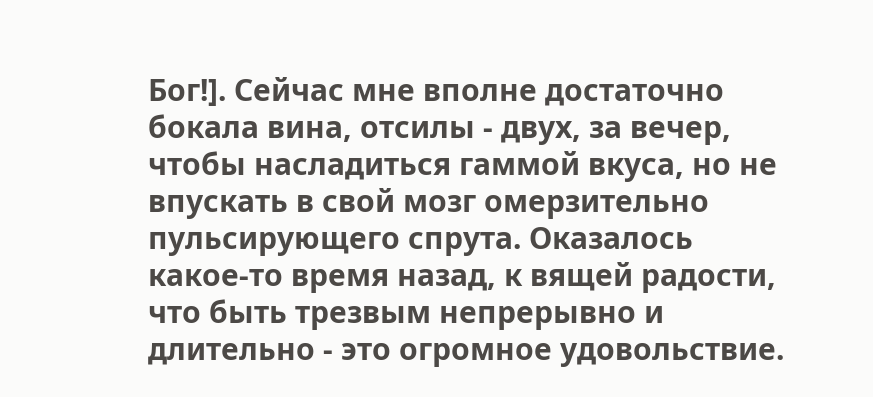Бог!]. Сейчас мне вполне достаточно бокала вина, отсилы - двух, за вечер, чтобы насладиться гаммой вкуса, но не впускать в свой мозг омерзительно пульсирующего спрута. Оказалось какое-то время назад, к вящей радости, что быть трезвым непрерывно и длительно - это огромное удовольствие.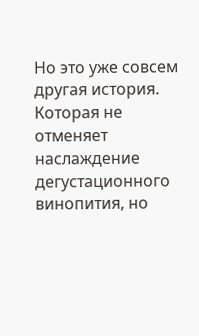Но это уже совсем другая история. Которая не отменяет наслаждение дегустационного винопития, но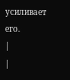усиливает его.
|
|